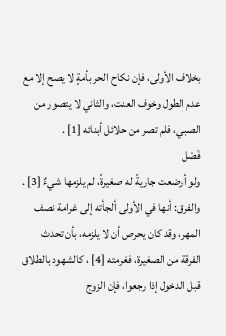بخلاف الأولى، فإن نكاح الحر بأمةٍ لا يصح إلا مع عدم الطول وخوف العنت، والثاني لا يتصور من الصبي، فلم تصر من حلائل أبنائه [1] .
فَصْل
ولو أرضعت جاريةً له صغيرةً، لم يلزمها شيءٌ [3] .
والفرق: أنها في الأولى ألجأته إلى غرامة نصف المهر، وقد كان يحرص أن لا يلزمه، بأن تحدث الفرقة من الصغيرة، فغرمته [4] ، كالشهود بالطلاق قبل الدخول إذا رجعوا، فإن الزوج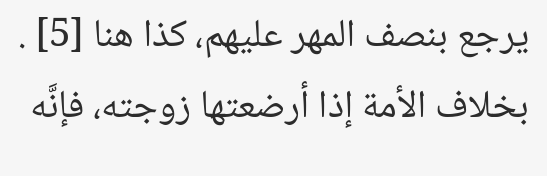يرجع بنصف المهر عليهم، كذا هنا [5] .
بخلاف الأمة إذا أرضعتها زوجته، فإنَّه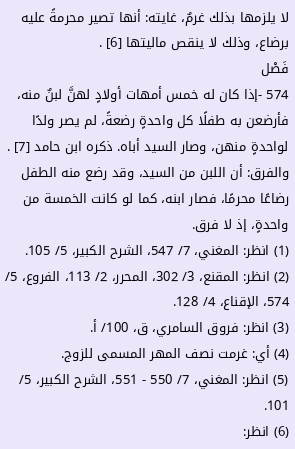لا يلزمها بذلك غرمٌ، غايته: أنها تصير محرمةً عليه برضاع، وذلك لا ينقص ماليتها [6] .
فَصْل
574 -إذا كان له خمس أمهات أولادٍ لهنَّ لبنٌ منه، فأرضعن به طفلًا كل واحدةٍ رضعةً، لم يصر ولدًا لواحدةٍ منهن، وصار السيد أباه. ذكره ابن حامد [7] .
والفرق: أن اللبن من السيد، وقد رضع منه الطفل رضاعًا محرمًا، فصار ابنه، كما لو كانت الخمسة من واحدةٍ، إذ لا فرق.
(1) انظر: المغني، 7/ 547، الشرح الكبير، 5/ 105.
(2) انظر: المقنع، 3/ 302، المحرر، 2/ 113، الفروع، 5/ 574، الإقناع، 4/ 128.
(3) انظر: فروق السامري، ق، 100/ أ.
(4) أي: غرمت نصف المهر المسمى للزوج.
(5) انظر: المغني، 7/ 550 - 551، الشرح الكبير، 5/ 101.
(6) انظر: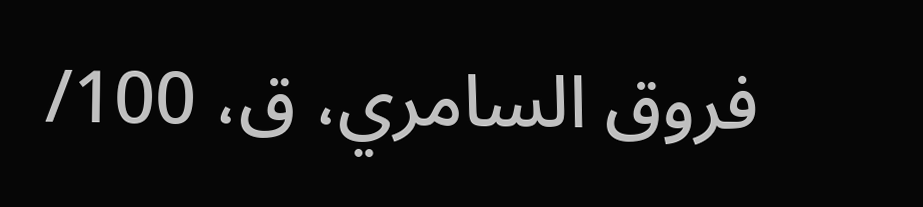فروق السامري، ق، 100/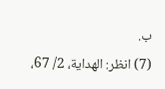ب.
(7) انظر: الهداية، 2/ 67،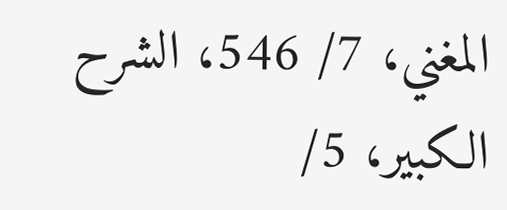المغني، 7/ 546، الشرح الكبير، 5/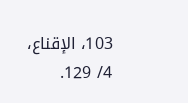103، الإقناع، 4/ 129.